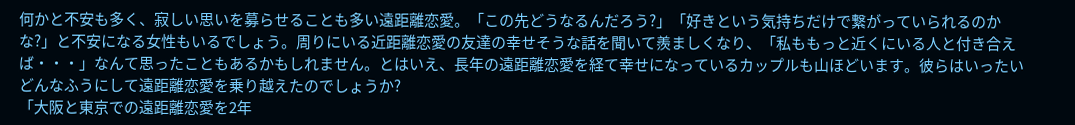何かと不安も多く、寂しい思いを募らせることも多い遠距離恋愛。「この先どうなるんだろう?」「好きという気持ちだけで繋がっていられるのかな?」と不安になる女性もいるでしょう。周りにいる近距離恋愛の友達の幸せそうな話を聞いて羨ましくなり、「私ももっと近くにいる人と付き合えば・・・」なんて思ったこともあるかもしれません。とはいえ、長年の遠距離恋愛を経て幸せになっているカップルも山ほどいます。彼らはいったいどんなふうにして遠距離恋愛を乗り越えたのでしょうか?
「大阪と東京での遠距離恋愛を2年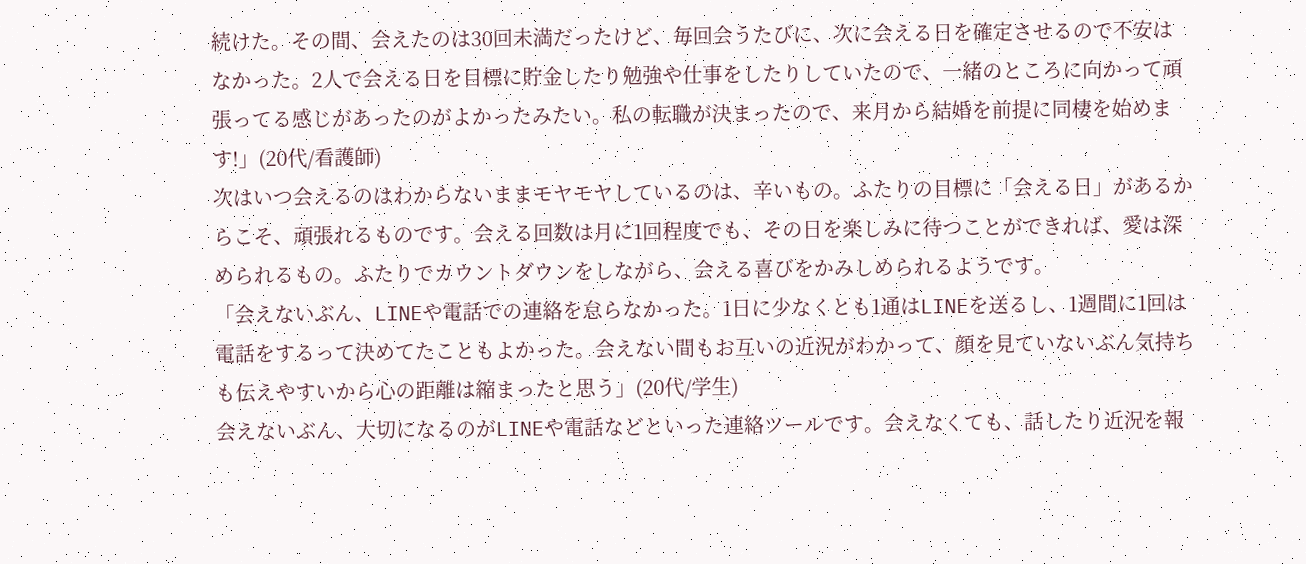続けた。その間、会えたのは30回未満だったけど、毎回会うたびに、次に会える日を確定させるので不安はなかった。2人で会える日を目標に貯金したり勉強や仕事をしたりしていたので、一緒のところに向かって頑張ってる感じがあったのがよかったみたい。私の転職が決まったので、来月から結婚を前提に同棲を始めます!」(20代/看護師)
次はいつ会えるのはわからないままモヤモヤしているのは、辛いもの。ふたりの目標に「会える日」があるからこそ、頑張れるものです。会える回数は月に1回程度でも、その日を楽しみに待つことができれば、愛は深められるもの。ふたりでカウントダウンをしながら、会える喜びをかみしめられるようです。
「会えないぶん、LINEや電話での連絡を怠らなかった。1日に少なくとも1通はLINEを送るし、1週間に1回は電話をするって決めてたこともよかった。会えない間もお互いの近況がわかって、顔を見ていないぶん気持ちも伝えやすいから心の距離は縮まったと思う」(20代/学生)
会えないぶん、大切になるのがLINEや電話などといった連絡ツールです。会えなくても、話したり近況を報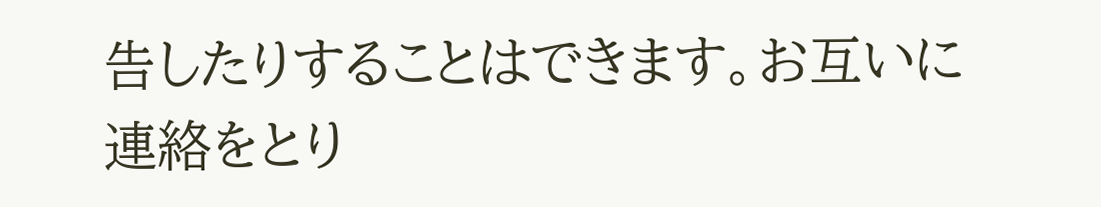告したりすることはできます。お互いに連絡をとり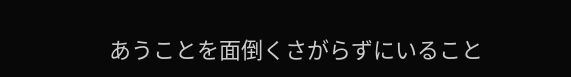あうことを面倒くさがらずにいること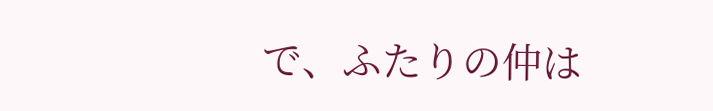で、ふたりの仲は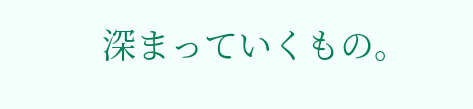深まっていくもの。